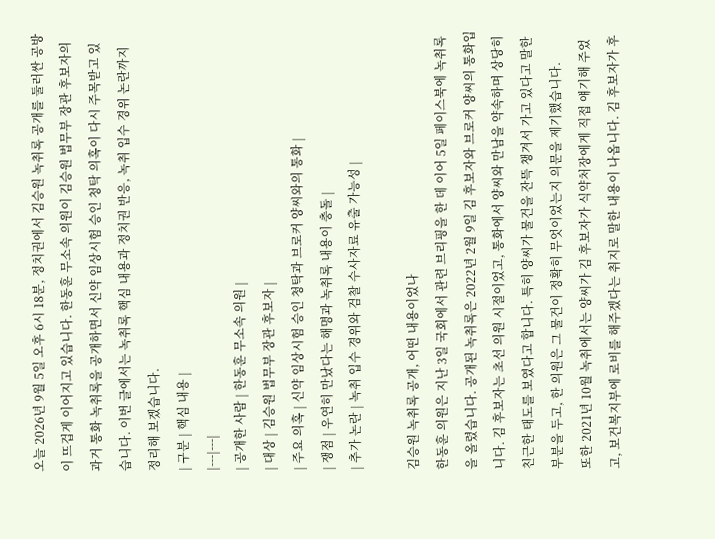오늘 2026년 9월 5일 오후 6시 18분, 정치권에서 김승원 녹취록 공개를 둘러싼 공방이 뜨겁게 이어지고 있습니다. 한동훈 무소속 의원이 김승원 법무부 장관 후보자의 과거 통화 녹취록을 공개하면서 신약 임상시험 승인 청탁 의혹이 다시 주목받고 있습니다. 이번 글에서는 녹취록 핵심 내용과 정치권 반응, 녹취 입수 경위 논란까지 정리해 보겠습니다.
| 구분 | 핵심 내용 |
|---|---|
| 공개한 사람 | 한동훈 무소속 의원 |
| 대상 | 김승원 법무부 장관 후보자 |
| 주요 의혹 | 신약 임상시험 승인 청탁과 브로커 양씨와의 통화 |
| 쟁점 | 우연히 만났다는 해명과 녹취록 내용이 충돌 |
| 추가 논란 | 녹취 입수 경위와 검찰 수사자료 유출 가능성 |

김승원 녹취록 공개, 어떤 내용이었나
한동훈 의원은 지난 3일 국회에서 관련 브리핑을 한 데 이어 5일 페이스북에 녹취록을 올렸습니다. 공개된 녹취록은 2022년 2월 9일 김 후보자와 브로커 양씨의 통화입니다. 김 후보자는 초선 의원 시절이었고, 통화에서 양씨와 만남을 약속하며 상당히 친근한 태도를 보였다고 합니다. 특히 양씨가 물건을 잔뜩 챙겨서 가고 있다고 말한 부분을 두고, 한 의원은 그 물건이 정확히 무엇이었는지 의문을 제기했습니다.
또한 2021년 10월 녹취에서는 양씨가 김 후보자가 식약처장에게 직접 얘기해 주었고, 보건복지부에 로비를 해주겠다는 취지로 말한 내용이 나옵니다. 김 후보자가 후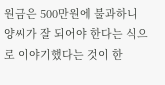원금은 500만원에 불과하니 양씨가 잘 되어야 한다는 식으로 이야기했다는 것이 한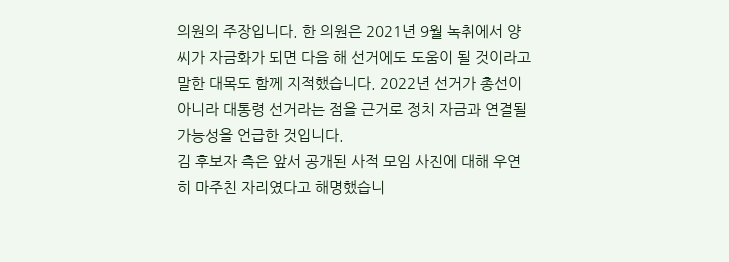의원의 주장입니다. 한 의원은 2021년 9월 녹취에서 양씨가 자금화가 되면 다음 해 선거에도 도움이 될 것이라고 말한 대목도 함께 지적했습니다. 2022년 선거가 총선이 아니라 대통령 선거라는 점을 근거로 정치 자금과 연결될 가능성을 언급한 것입니다.
김 후보자 측은 앞서 공개된 사적 모임 사진에 대해 우연히 마주친 자리였다고 해명했습니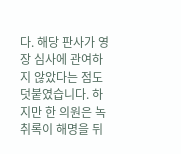다. 해당 판사가 영장 심사에 관여하지 않았다는 점도 덧붙였습니다. 하지만 한 의원은 녹취록이 해명을 뒤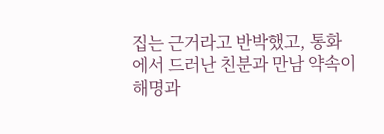집는 근거라고 반박했고, 통화에서 드러난 친분과 만남 약속이 해명과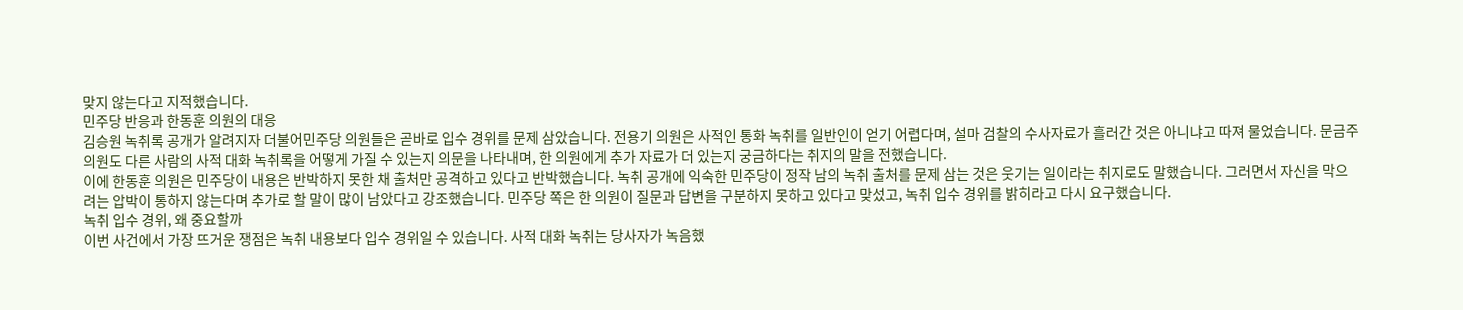맞지 않는다고 지적했습니다.
민주당 반응과 한동훈 의원의 대응
김승원 녹취록 공개가 알려지자 더불어민주당 의원들은 곧바로 입수 경위를 문제 삼았습니다. 전용기 의원은 사적인 통화 녹취를 일반인이 얻기 어렵다며, 설마 검찰의 수사자료가 흘러간 것은 아니냐고 따져 물었습니다. 문금주 의원도 다른 사람의 사적 대화 녹취록을 어떻게 가질 수 있는지 의문을 나타내며, 한 의원에게 추가 자료가 더 있는지 궁금하다는 취지의 말을 전했습니다.
이에 한동훈 의원은 민주당이 내용은 반박하지 못한 채 출처만 공격하고 있다고 반박했습니다. 녹취 공개에 익숙한 민주당이 정작 남의 녹취 출처를 문제 삼는 것은 웃기는 일이라는 취지로도 말했습니다. 그러면서 자신을 막으려는 압박이 통하지 않는다며 추가로 할 말이 많이 남았다고 강조했습니다. 민주당 쪽은 한 의원이 질문과 답변을 구분하지 못하고 있다고 맞섰고, 녹취 입수 경위를 밝히라고 다시 요구했습니다.
녹취 입수 경위, 왜 중요할까
이번 사건에서 가장 뜨거운 쟁점은 녹취 내용보다 입수 경위일 수 있습니다. 사적 대화 녹취는 당사자가 녹음했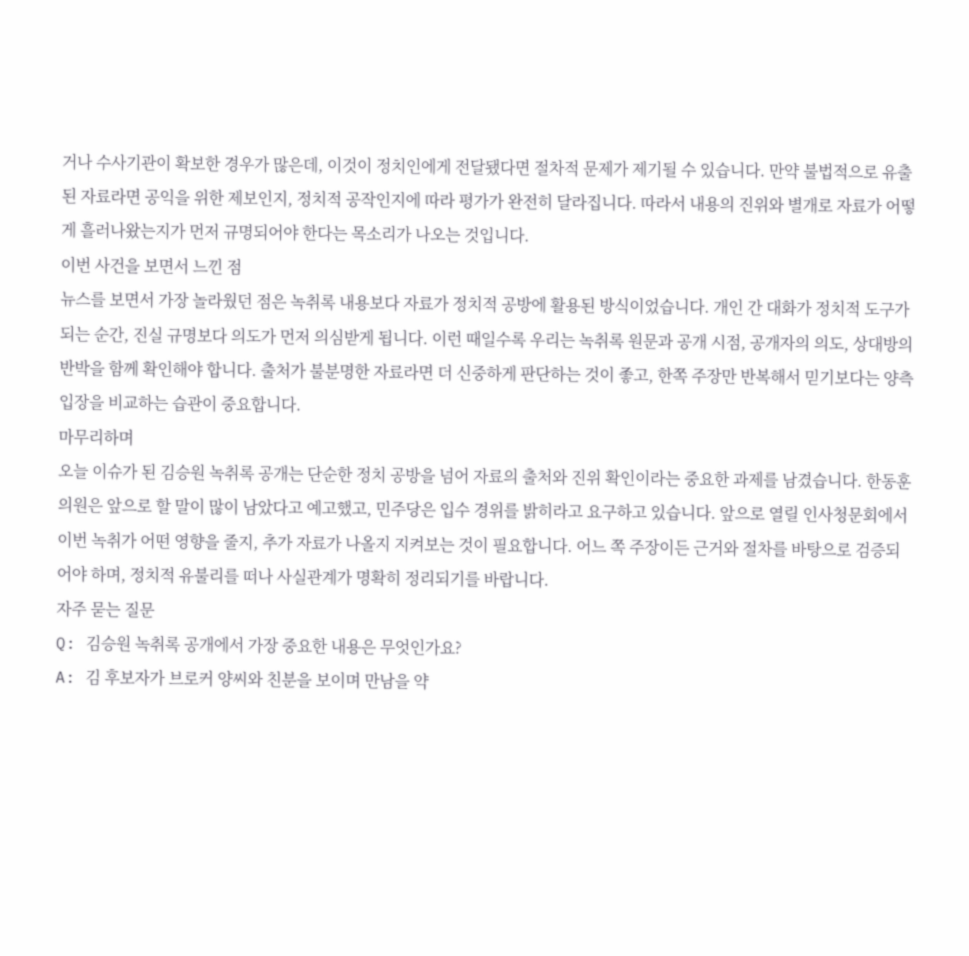거나 수사기관이 확보한 경우가 많은데, 이것이 정치인에게 전달됐다면 절차적 문제가 제기될 수 있습니다. 만약 불법적으로 유출된 자료라면 공익을 위한 제보인지, 정치적 공작인지에 따라 평가가 완전히 달라집니다. 따라서 내용의 진위와 별개로 자료가 어떻게 흘러나왔는지가 먼저 규명되어야 한다는 목소리가 나오는 것입니다.
이번 사건을 보면서 느낀 점
뉴스를 보면서 가장 놀라웠던 점은 녹취록 내용보다 자료가 정치적 공방에 활용된 방식이었습니다. 개인 간 대화가 정치적 도구가 되는 순간, 진실 규명보다 의도가 먼저 의심받게 됩니다. 이런 때일수록 우리는 녹취록 원문과 공개 시점, 공개자의 의도, 상대방의 반박을 함께 확인해야 합니다. 출처가 불분명한 자료라면 더 신중하게 판단하는 것이 좋고, 한쪽 주장만 반복해서 믿기보다는 양측 입장을 비교하는 습관이 중요합니다.
마무리하며
오늘 이슈가 된 김승원 녹취록 공개는 단순한 정치 공방을 넘어 자료의 출처와 진위 확인이라는 중요한 과제를 남겼습니다. 한동훈 의원은 앞으로 할 말이 많이 남았다고 예고했고, 민주당은 입수 경위를 밝히라고 요구하고 있습니다. 앞으로 열릴 인사청문회에서 이번 녹취가 어떤 영향을 줄지, 추가 자료가 나올지 지켜보는 것이 필요합니다. 어느 쪽 주장이든 근거와 절차를 바탕으로 검증되어야 하며, 정치적 유불리를 떠나 사실관계가 명확히 정리되기를 바랍니다.
자주 묻는 질문
Q: 김승원 녹취록 공개에서 가장 중요한 내용은 무엇인가요?
A: 김 후보자가 브로커 양씨와 친분을 보이며 만남을 약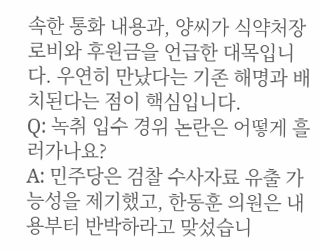속한 통화 내용과, 양씨가 식약처장 로비와 후원금을 언급한 대목입니다. 우연히 만났다는 기존 해명과 배치된다는 점이 핵심입니다.
Q: 녹취 입수 경위 논란은 어떻게 흘러가나요?
A: 민주당은 검찰 수사자료 유출 가능성을 제기했고, 한동훈 의원은 내용부터 반박하라고 맞섰습니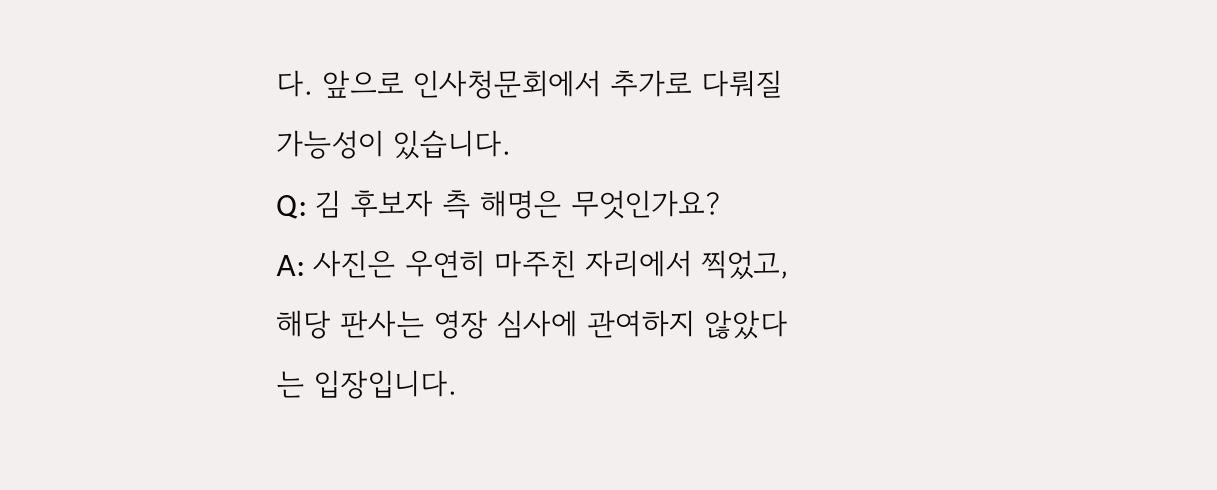다. 앞으로 인사청문회에서 추가로 다뤄질 가능성이 있습니다.
Q: 김 후보자 측 해명은 무엇인가요?
A: 사진은 우연히 마주친 자리에서 찍었고, 해당 판사는 영장 심사에 관여하지 않았다는 입장입니다.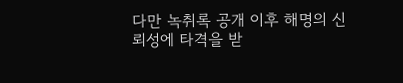다만 녹취록 공개 이후 해명의 신뢰성에 타격을 받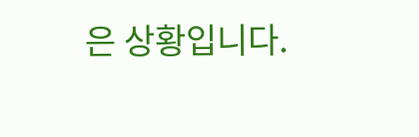은 상황입니다.